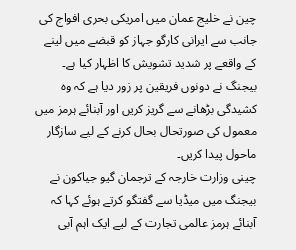چین نے خلیج عمان میں امریکی بحری افواج کی جانب سے ایرانی کارگو جہاز کو قبضے میں لینے کے واقعے پر شدید تشویش کا اظہار کیا ہے۔ بیجنگ نے دونوں فریقین پر زور دیا ہے کہ وہ کشیدگی بڑھانے سے گریز کریں اور آبنائے ہرمز میں معمول کی صورتحال بحال کرنے کے لیے سازگار ماحول پیدا کریں۔
چینی وزارت خارجہ کے ترجمان گیو جیاکون نے بیجنگ میں میڈیا سے گفتگو کرتے ہوئے کہا کہ آبنائے ہرمز عالمی تجارت کے لیے ایک اہم آبی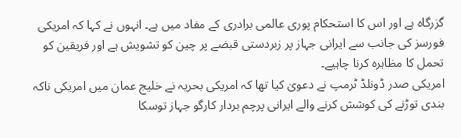گزرگاہ ہے اور اس کا استحکام پوری عالمی برادری کے مفاد میں ہے۔ انہوں نے کہا کہ امریکی فورسز کی جانب سے ایرانی جہاز پر زبردستی قبضے پر چین کو تشویش ہے اور فریقین کو تحمل کا مظاہرہ کرنا چاہیے۔
امریکی صدر ڈونلڈ ٹرمپ نے دعویٰ کیا تھا کہ امریکی بحریہ نے خلیج عمان میں امریکی ناکہ بندی توڑنے کی کوشش کرنے والے ایرانی پرچم بردار کارگو جہاز توسکا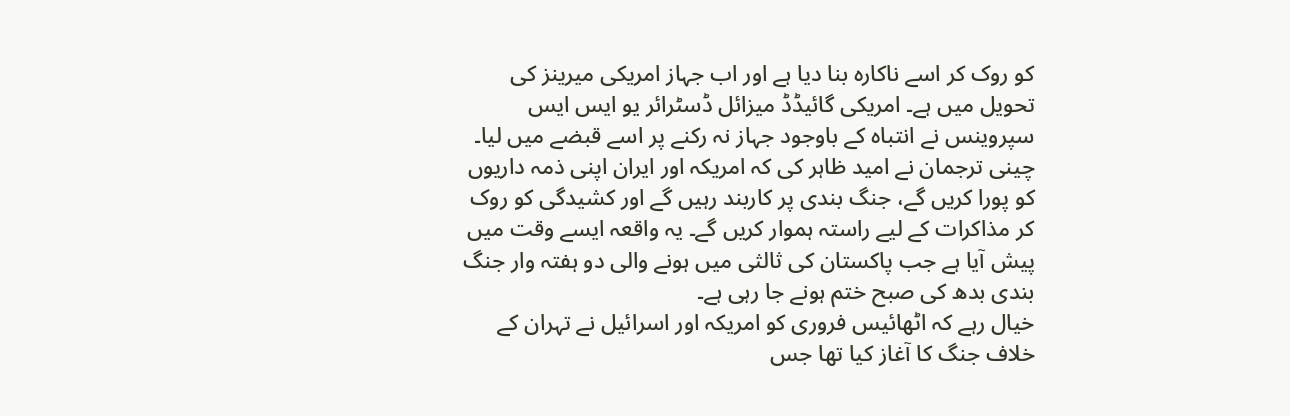کو روک کر اسے ناکارہ بنا دیا ہے اور اب جہاز امریکی میرینز کی تحویل میں ہے۔ امریکی گائیڈڈ میزائل ڈسٹرائر یو ایس ایس سپروینس نے انتباہ کے باوجود جہاز نہ رکنے پر اسے قبضے میں لیا۔
چینی ترجمان نے امید ظاہر کی کہ امریکہ اور ایران اپنی ذمہ داریوں کو پورا کریں گے، جنگ بندی پر کاربند رہیں گے اور کشیدگی کو روک کر مذاکرات کے لیے راستہ ہموار کریں گے۔ یہ واقعہ ایسے وقت میں پیش آیا ہے جب پاکستان کی ثالثی میں ہونے والی دو ہفتہ وار جنگ بندی بدھ کی صبح ختم ہونے جا رہی ہے۔
خیال رہے کہ اٹھائیس فروری کو امریکہ اور اسرائیل نے تہران کے خلاف جنگ کا آغاز کیا تھا جس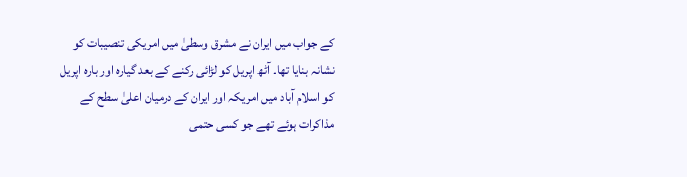کے جواب میں ایران نے مشرق وسطیٰ میں امریکی تنصیبات کو نشانہ بنایا تھا۔ آٹھ اپریل کو لڑائی رکنے کے بعد گیارہ اور بارہ اپریل کو اسلام آباد میں امریکہ اور ایران کے درمیان اعلیٰ سطح کے مذاکرات ہوئے تھے جو کسی حتمی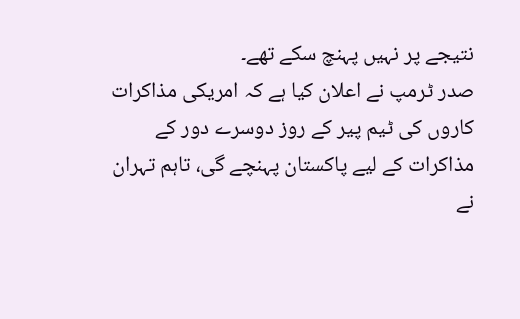نتیجے پر نہیں پہنچ سکے تھے۔
صدر ٹرمپ نے اعلان کیا ہے کہ امریکی مذاکرات کاروں کی ٹیم پیر کے روز دوسرے دور کے مذاکرات کے لیے پاکستان پہنچے گی، تاہم تہران نے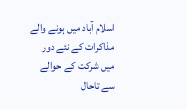اسلام آباد میں ہونے والے مذاکرات کے نئے دور میں شرکت کے حوالے سے تاحال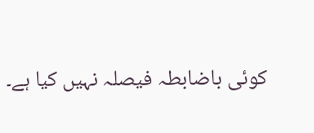کوئی باضابطہ فیصلہ نہیں کیا ہے۔